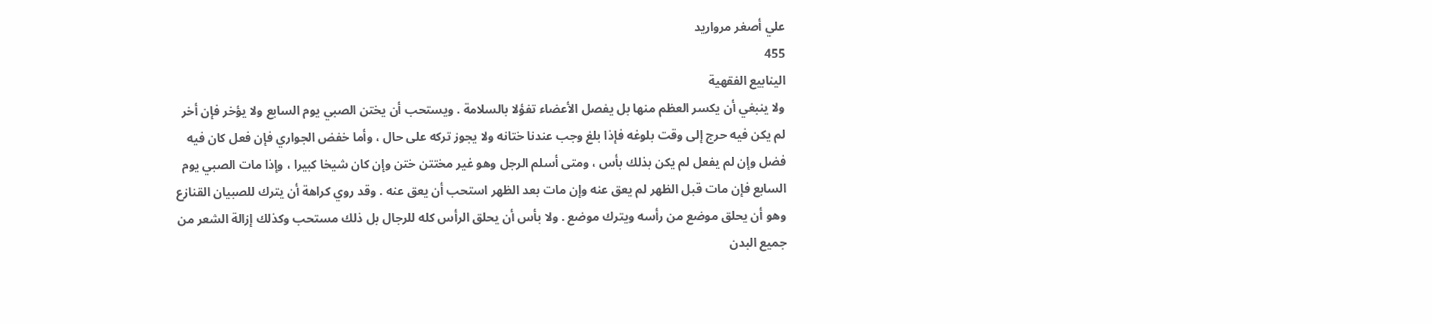علي أصغر مرواريد
455
الينابيع الفقهية
ولا ينبغي أن يكسر العظم منها بل يفصل الأعضاء تفؤلا بالسلامة . ويستحب أن يختن الصبي يوم السابع ولا يؤخر فإن أخر لم يكن فيه حرج إلى وقت بلوغه فإذا بلغ وجب عندنا ختانه ولا يجوز تركه على حال ، وأما خفض الجواري فإن فعل كان فيه فضل وإن لم يفعل لم يكن بذلك بأس ، ومتى أسلم الرجل وهو غير مختتن ختن وإن كان شيخا كبيرا ، وإذا مات الصبي يوم السابع فإن مات قبل الظهر لم يعق عنه وإن مات بعد الظهر استحب أن يعق عنه . وقد روي كراهة أن يترك للصبيان القنازع وهو أن يحلق موضع من رأسه ويترك موضع . ولا بأس أن يحلق الرأس كله للرجال بل ذلك مستحب وكذلك إزالة الشعر من جميع البدن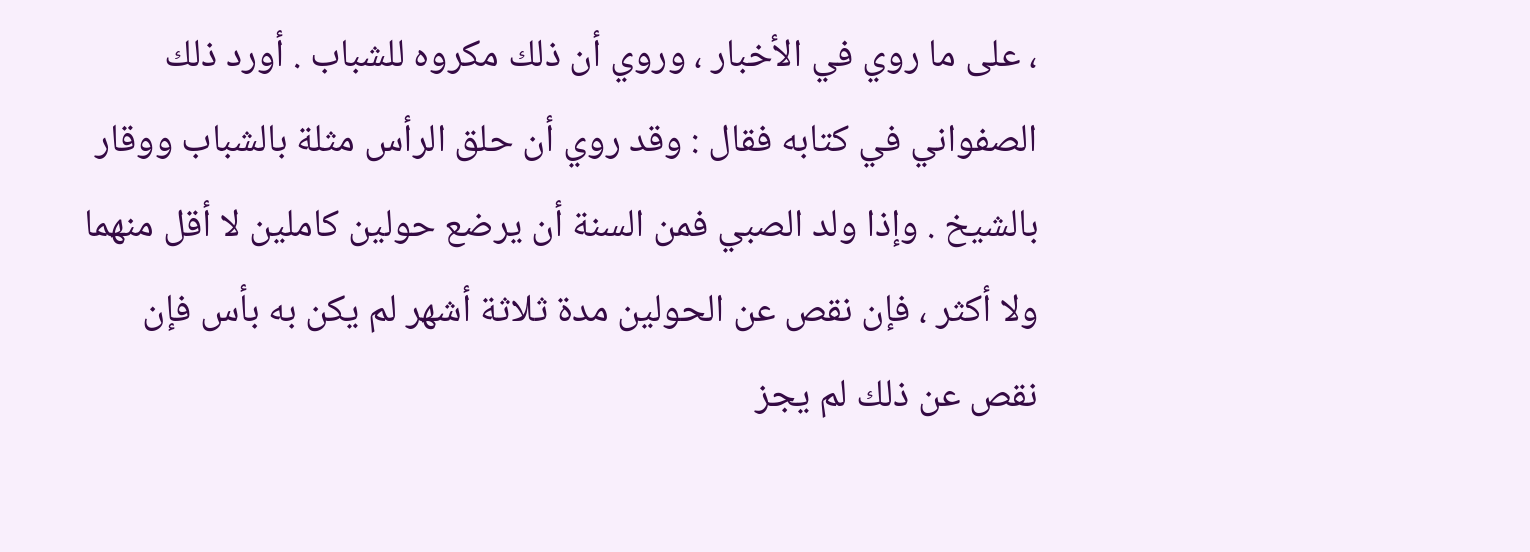، على ما روي في الأخبار ، وروي أن ذلك مكروه للشباب . أورد ذلك الصفواني في كتابه فقال : وقد روي أن حلق الرأس مثلة بالشباب ووقار بالشيخ . وإذا ولد الصبي فمن السنة أن يرضع حولين كاملين لا أقل منهما ولا أكثر ، فإن نقص عن الحولين مدة ثلاثة أشهر لم يكن به بأس فإن نقص عن ذلك لم يجز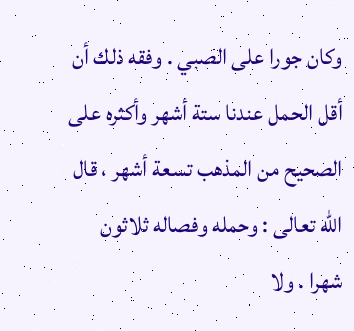وكان جورا على الصبي . وفقه ذلك أن أقل الحمل عندنا ستة أشهر وأكثره على الصحيح من المذهب تسعة أشهر ، قال الله تعالى : وحمله وفصاله ثلاثون شهرا . ولا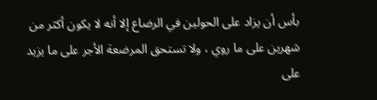بأس أن يزاد على الحولين في الرضاع إلا أنه لا يكون أكثر من شهرين على ما روي ، ولا تستحق المرضعة الأجر على ما يزيد على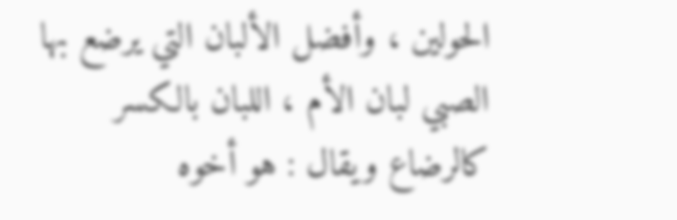الحولين ، وأفضل الألبان التي يرضع بها الصبي لبان الأم ، اللبان بالكسر كالرضاع ويقال : هو أخوه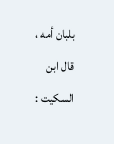بلبان أمه ، قال ابن السكيت :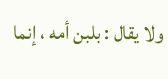ولا يقال : بلبن أمه ، إنما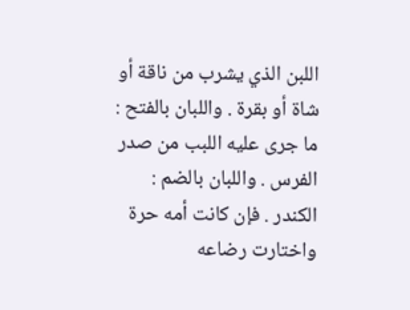اللبن الذي يشرب من ناقة أو شاة أو بقرة . واللبان بالفتح : ما جرى عليه اللبب من صدر الفرس . واللبان بالضم : الكندر . فإن كانت أمه حرة واختارت رضاعه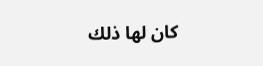كان لها ذلك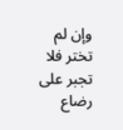وإن لم تختر فلا تجبر على رضاع